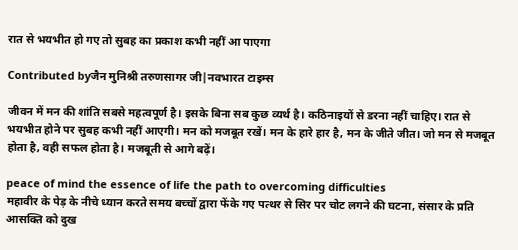रात से भयभीत हो गए तो सुबह का प्रकाश कभी नहीं आ पाएगा

Contributed byजैन मुनिश्री तरुणसागर जी|नवभारत टाइम्स

जीवन में मन की शांति सबसे महत्वपूर्ण है। इसके बिना सब कुछ व्यर्थ है। कठिनाइयों से डरना नहीं चाहिए। रात से भयभीत होने पर सुबह कभी नहीं आएगी। मन को मजबूत रखें। मन के हारे हार है, मन के जीते जीत। जो मन से मजबूत होता है, वही सफल होता है। मजबूती से आगे बढ़ें।

peace of mind the essence of life the path to overcoming difficulties
महावीर के पेड़ के नीचे ध्यान करते समय बच्चों द्वारा फेंके गए पत्थर से सिर पर चोट लगने की घटना, संसार के प्रति आसक्ति को दुख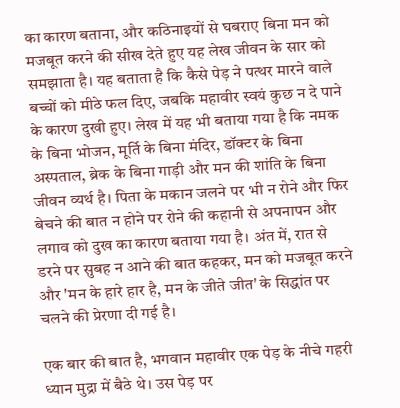का कारण बताना, और कठिनाइयों से घबराए बिना मन को मजबूत करने की सीख देते हुए यह लेख जीवन के सार को समझाता है। यह बताता है कि कैसे पेड़ ने पत्थर मारने वाले बच्चों को मीठे फल दिए, जबकि महावीर स्वयं कुछ न दे पाने के कारण दुखी हुए। लेख में यह भी बताया गया है कि नमक के बिना भोजन, मूर्ति के बिना मंदिर, डॉक्टर के बिना अस्पताल, ब्रेक के बिना गाड़ी और मन की शांति के बिना जीवन व्यर्थ है। पिता के मकान जलने पर भी न रोने और फिर बेचने की बात न होने पर रोने की कहानी से अपनापन और लगाव को दुख का कारण बताया गया है। अंत में, रात से डरने पर सुबह न आने की बात कहकर, मन को मजबूत करने और 'मन के हारे हार है, मन के जीते जीत' के सिद्धांत पर चलने की प्रेरणा दी गई है।

एक बार की बात है, भगवान महावीर एक पेड़ के नीचे गहरी ध्यान मुद्रा में बैठे थे। उस पेड़ पर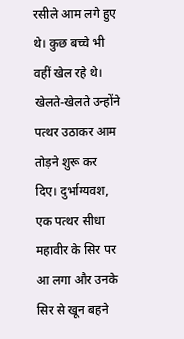रसीले आम लगे हुए थे। कुछ बच्चे भी वहीं खेल रहे थे। खेलते-खेलते उन्होंने पत्थर उठाकर आम तोड़ने शुरू कर दिए। दुर्भाग्यवश, एक पत्थर सीधा महावीर के सिर पर आ लगा और उनके सिर से खून बहने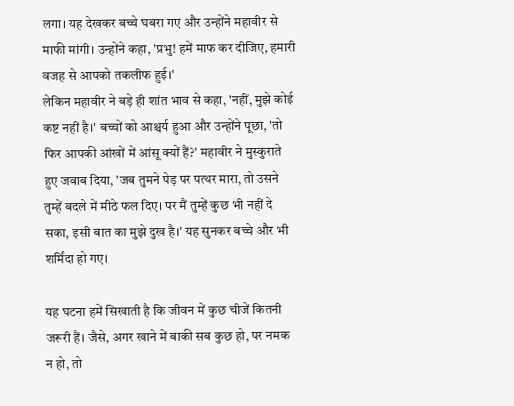लगा। यह देखकर बच्चे घबरा गए और उन्होंने महावीर से माफी मांगी। उन्होंने कहा, 'प्रभु! हमें माफ कर दीजिए, हमारी वजह से आपको तकलीफ हुई।'
लेकिन महावीर ने बड़े ही शांत भाव से कहा, 'नहीं, मुझे कोई कष्ट नहीं है।' बच्चों को आश्चर्य हुआ और उन्होंने पूछा, 'तो फिर आपकी आंखों में आंसू क्यों हैं?' महावीर ने मुस्कुराते हुए जवाब दिया, 'जब तुमने पेड़ पर पत्थर मारा, तो उसने तुम्हें बदले में मीठे फल दिए। पर मैं तुम्हें कुछ भी नहीं दे सका, इसी बात का मुझे दुख है।' यह सुनकर बच्चे और भी शर्मिंदा हो गए।

यह घटना हमें सिखाती है कि जीवन में कुछ चीजें कितनी जरूरी हैं। जैसे, अगर खाने में बाकी सब कुछ हो, पर नमक न हो, तो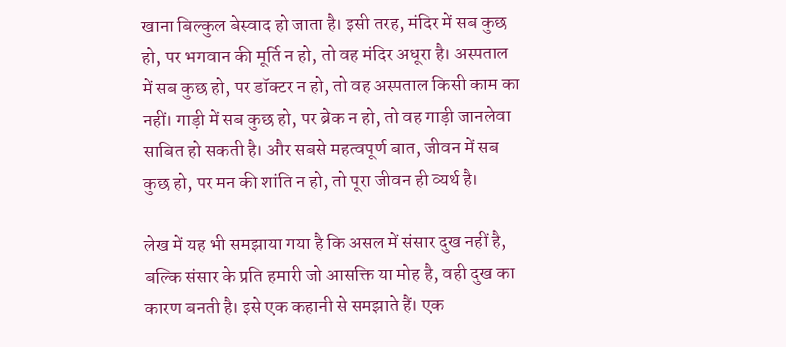खाना बिल्कुल बेस्वाद हो जाता है। इसी तरह, मंदिर में सब कुछ हो, पर भगवान की मूर्ति न हो, तो वह मंदिर अधूरा है। अस्पताल में सब कुछ हो, पर डॉक्टर न हो, तो वह अस्पताल किसी काम का नहीं। गाड़ी में सब कुछ हो, पर ब्रेक न हो, तो वह गाड़ी जानलेवा साबित हो सकती है। और सबसे महत्वपूर्ण बात, जीवन में सब कुछ हो, पर मन की शांति न हो, तो पूरा जीवन ही व्यर्थ है।

लेख में यह भी समझाया गया है कि असल में संसार दुख नहीं है, बल्कि संसार के प्रति हमारी जो आसक्ति या मोह है, वही दुख का कारण बनती है। इसे एक कहानी से समझाते हैं। एक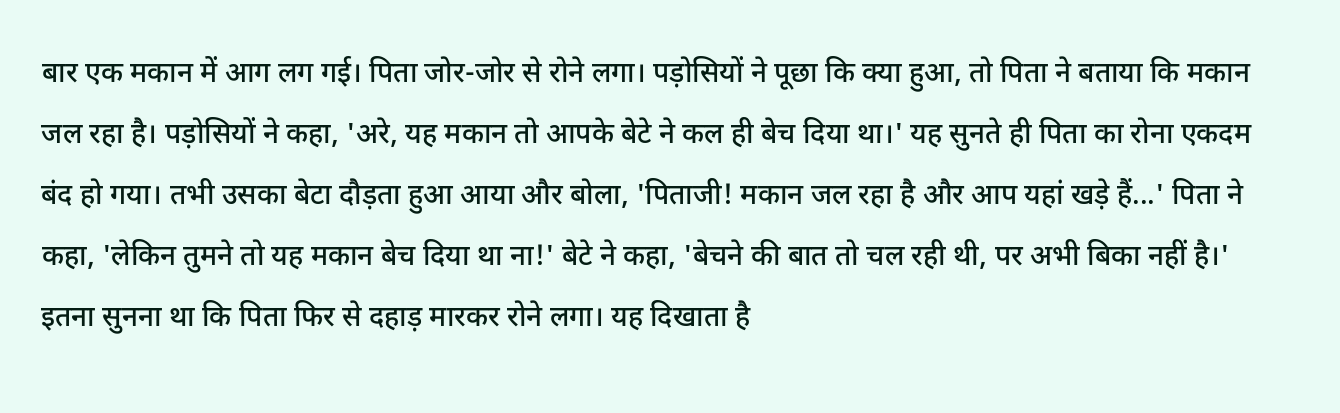बार एक मकान में आग लग गई। पिता जोर-जोर से रोने लगा। पड़ोसियों ने पूछा कि क्या हुआ, तो पिता ने बताया कि मकान जल रहा है। पड़ोसियों ने कहा, 'अरे, यह मकान तो आपके बेटे ने कल ही बेच दिया था।' यह सुनते ही पिता का रोना एकदम बंद हो गया। तभी उसका बेटा दौड़ता हुआ आया और बोला, 'पिताजी! मकान जल रहा है और आप यहां खड़े हैं...' पिता ने कहा, 'लेकिन तुमने तो यह मकान बेच दिया था ना!' बेटे ने कहा, 'बेचने की बात तो चल रही थी, पर अभी बिका नहीं है।' इतना सुनना था कि पिता फिर से दहाड़ मारकर रोने लगा। यह दिखाता है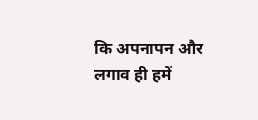कि अपनापन और लगाव ही हमें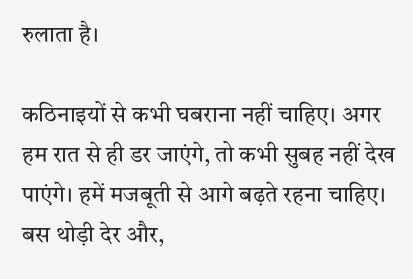रुलाता है।

कठिनाइयों से कभी घबराना नहीं चाहिए। अगर हम रात से ही डर जाएंगे, तो कभी सुबह नहीं देख पाएंगे। हमें मजबूती से आगे बढ़ते रहना चाहिए। बस थोड़ी देर और,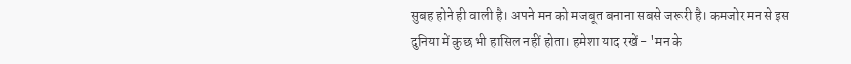सुबह होने ही वाली है। अपने मन को मजबूत बनाना सबसे जरूरी है। कमजोर मन से इस दुनिया में कुछ भी हासिल नहीं होता। हमेशा याद रखें - 'मन के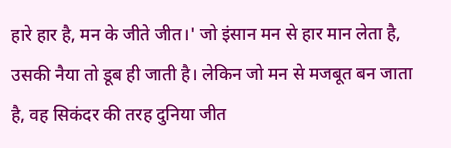हारे हार है, मन के जीते जीत।' जो इंसान मन से हार मान लेता है, उसकी नैया तो डूब ही जाती है। लेकिन जो मन से मजबूत बन जाता है, वह सिकंदर की तरह दुनिया जीत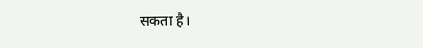सकता है।